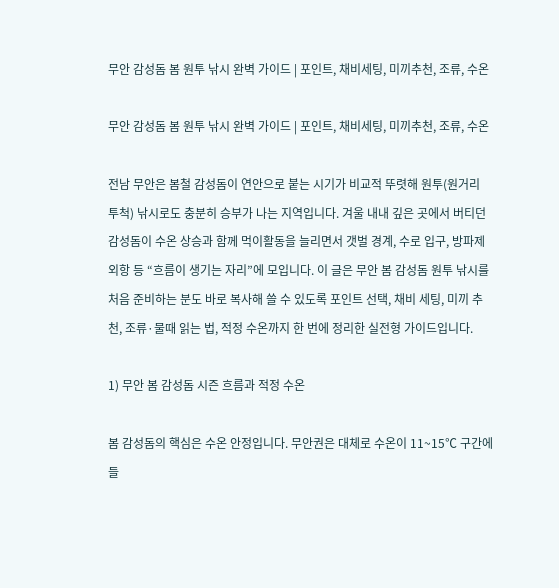무안 감성돔 봄 원투 낚시 완벽 가이드 | 포인트, 채비세팅, 미끼추천, 조류, 수온

무안 감성돔 봄 원투 낚시 완벽 가이드 | 포인트, 채비세팅, 미끼추천, 조류, 수온

전남 무안은 봄철 감성돔이 연안으로 붙는 시기가 비교적 뚜렷해 원투(원거리 투척) 낚시로도 충분히 승부가 나는 지역입니다. 겨울 내내 깊은 곳에서 버티던 감성돔이 수온 상승과 함께 먹이활동을 늘리면서 갯벌 경계, 수로 입구, 방파제 외항 등 “흐름이 생기는 자리”에 모입니다. 이 글은 무안 봄 감성돔 원투 낚시를 처음 준비하는 분도 바로 복사해 쓸 수 있도록 포인트 선택, 채비 세팅, 미끼 추천, 조류·물때 읽는 법, 적정 수온까지 한 번에 정리한 실전형 가이드입니다.

1) 무안 봄 감성돔 시즌 흐름과 적정 수온

봄 감성돔의 핵심은 수온 안정입니다. 무안권은 대체로 수온이 11~15℃ 구간에 들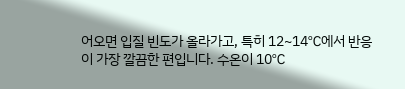어오면 입질 빈도가 올라가고, 특히 12~14℃에서 반응이 가장 깔끔한 편입니다. 수온이 10℃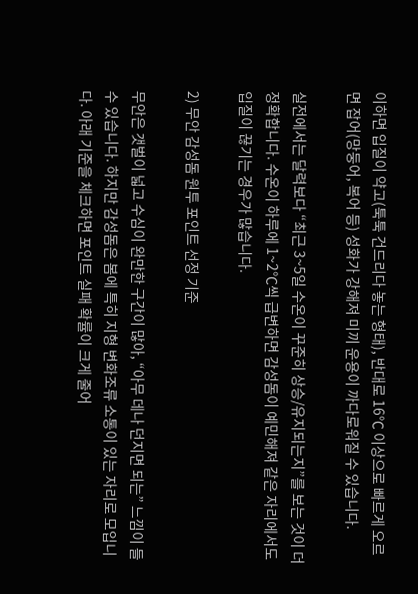이하면 입질이 약고(툭툭 건드리다 놓는 형태), 반대로 16℃ 이상으로 빠르게 오르면 잡어(망둥어, 복어 등) 성화가 강해져 미끼 운용이 까다로워질 수 있습니다.

실전에서는 달력보다 “최근 3~5일 수온이 꾸준히 상승/유지되는지”를 보는 것이 더 정확합니다. 수온이 하루에 1~2℃씩 급변하면 감성돔이 예민해져 같은 자리에서도 입질이 끊기는 경우가 많습니다.

2) 무안 감성돔 원투 포인트 선정 기준

무안은 갯벌이 넓고 수심이 완만한 구간이 많아, “아무 데나 던지면 되는” 느낌이 들 수 있습니다. 하지만 감성돔은 봄에 특히 지형 변화조류 소통이 있는 자리로 모입니다. 아래 기준을 체크하면 포인트 실패 확률이 크게 줄어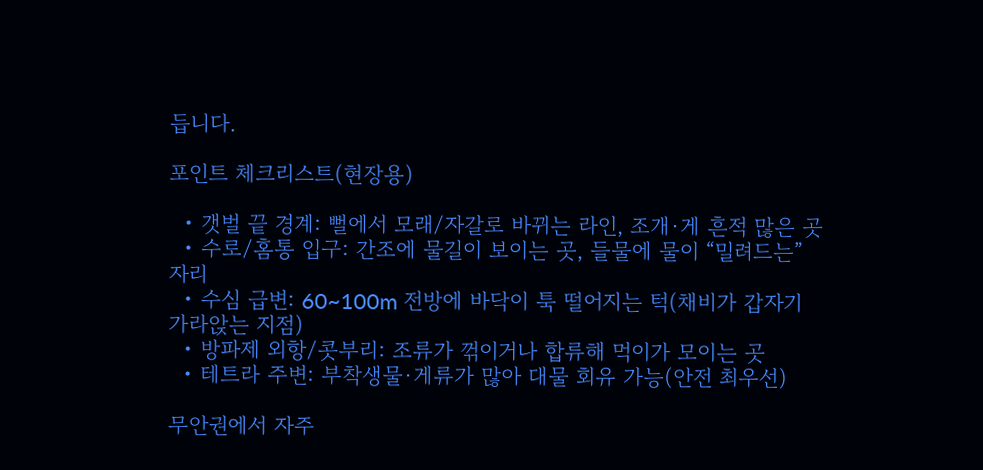듭니다.

포인트 체크리스트(현장용)

  • 갯벌 끝 경계: 뻘에서 모래/자갈로 바뀌는 라인, 조개·게 흔적 많은 곳
  • 수로/홈통 입구: 간조에 물길이 보이는 곳, 들물에 물이 “밀려드는” 자리
  • 수심 급변: 60~100m 전방에 바닥이 툭 떨어지는 턱(채비가 갑자기 가라앉는 지점)
  • 방파제 외항/콧부리: 조류가 꺾이거나 합류해 먹이가 모이는 곳
  • 테트라 주변: 부착생물·게류가 많아 대물 회유 가능(안전 최우선)

무안권에서 자주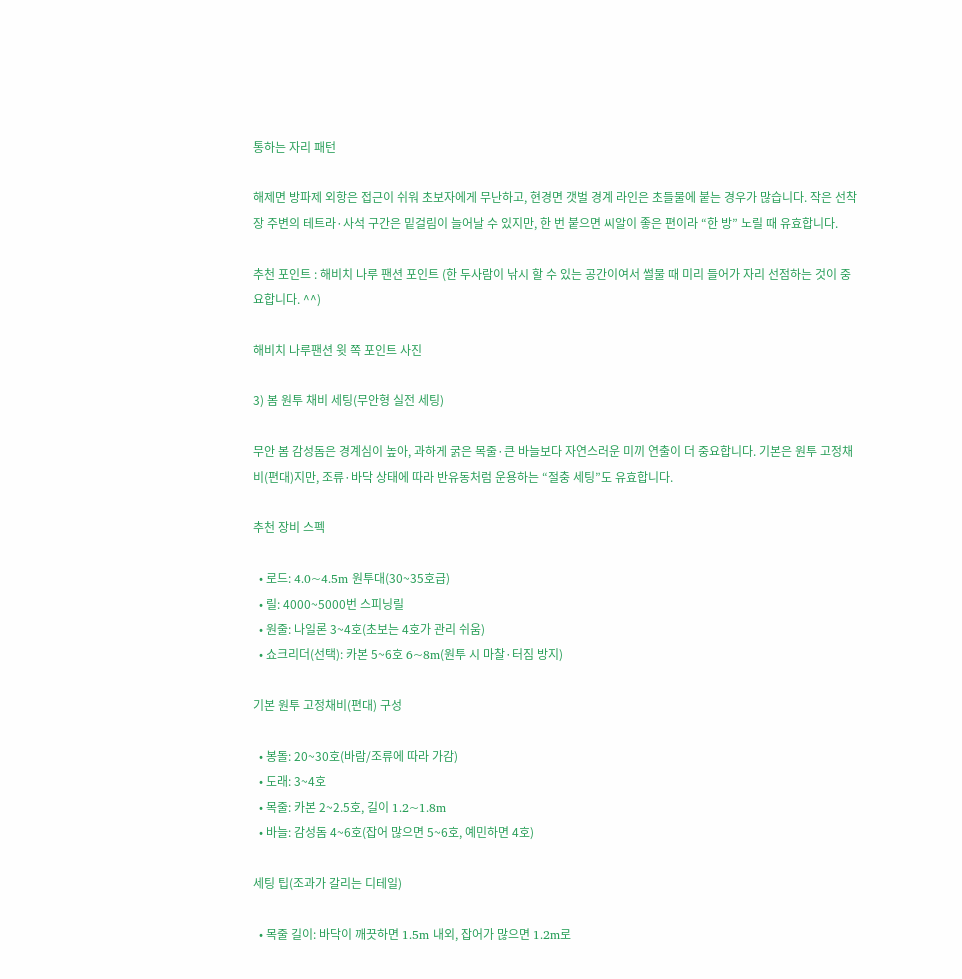통하는 자리 패턴

해제면 방파제 외항은 접근이 쉬워 초보자에게 무난하고, 현경면 갯벌 경계 라인은 초들물에 붙는 경우가 많습니다. 작은 선착장 주변의 테트라·사석 구간은 밑걸림이 늘어날 수 있지만, 한 번 붙으면 씨알이 좋은 편이라 “한 방” 노릴 때 유효합니다.

추천 포인트 : 해비치 나루 팬션 포인트 (한 두사람이 낚시 할 수 있는 공간이여서 썰물 때 미리 들어가 자리 선점하는 것이 중요합니다. ^^)

해비치 나루팬션 윗 쪽 포인트 사진

3) 봄 원투 채비 세팅(무안형 실전 세팅)

무안 봄 감성돔은 경계심이 높아, 과하게 굵은 목줄·큰 바늘보다 자연스러운 미끼 연출이 더 중요합니다. 기본은 원투 고정채비(편대)지만, 조류·바닥 상태에 따라 반유동처럼 운용하는 “절충 세팅”도 유효합니다.

추천 장비 스펙

  • 로드: 4.0~4.5m 원투대(30~35호급)
  • 릴: 4000~5000번 스피닝릴
  • 원줄: 나일론 3~4호(초보는 4호가 관리 쉬움)
  • 쇼크리더(선택): 카본 5~6호 6~8m(원투 시 마찰·터짐 방지)

기본 원투 고정채비(편대) 구성

  • 봉돌: 20~30호(바람/조류에 따라 가감)
  • 도래: 3~4호
  • 목줄: 카본 2~2.5호, 길이 1.2~1.8m
  • 바늘: 감성돔 4~6호(잡어 많으면 5~6호, 예민하면 4호)

세팅 팁(조과가 갈리는 디테일)

  • 목줄 길이: 바닥이 깨끗하면 1.5m 내외, 잡어가 많으면 1.2m로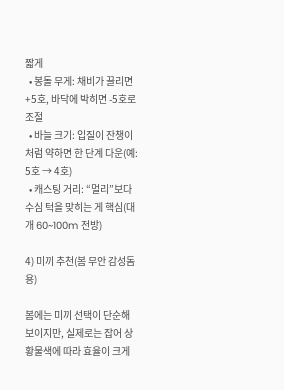짧게
  • 봉돌 무게: 채비가 끌리면 +5호, 바닥에 박히면 -5호로 조절
  • 바늘 크기: 입질이 잔챙이처럼 약하면 한 단계 다운(예: 5호 → 4호)
  • 캐스팅 거리: “멀리”보다 수심 턱을 맞히는 게 핵심(대개 60~100m 전방)

4) 미끼 추천(봄 무안 감성돔용)

봄에는 미끼 선택이 단순해 보이지만, 실제로는 잡어 상황물색에 따라 효율이 크게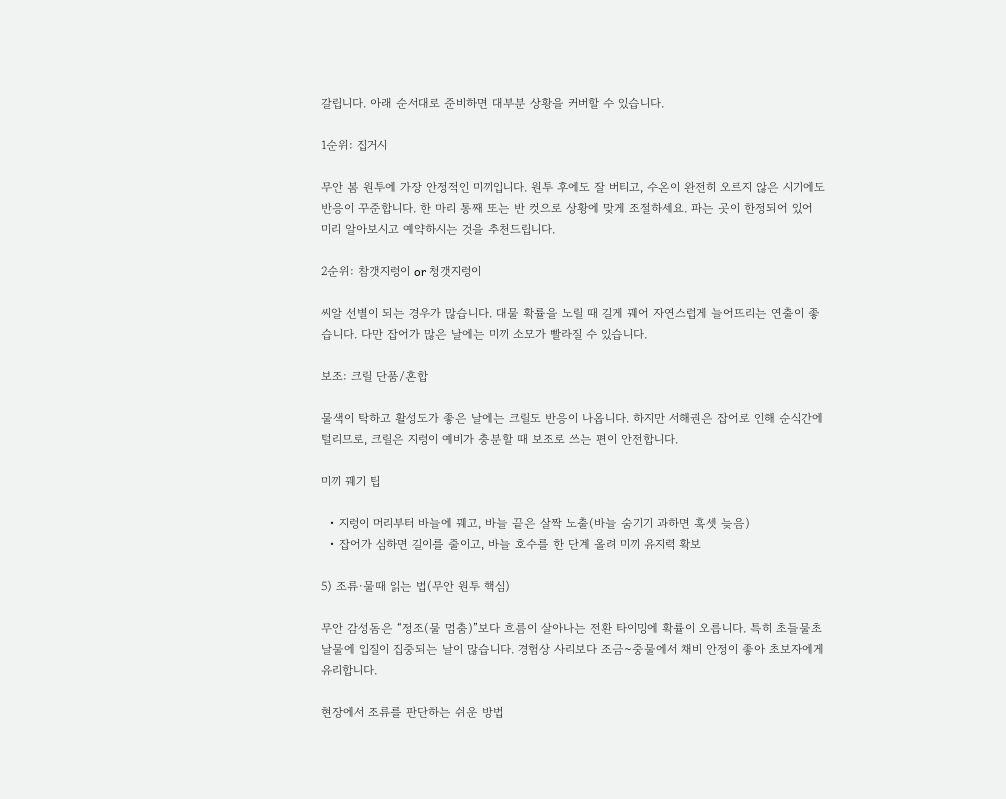갈립니다. 아래 순서대로 준비하면 대부분 상황을 커버할 수 있습니다.

1순위: 집거시

무안 봄 원투에 가장 안정적인 미끼입니다. 원투 후에도 잘 버티고, 수온이 완전히 오르지 않은 시기에도 반응이 꾸준합니다. 한 마리 통째 또는 반 컷으로 상황에 맞게 조절하세요. 파는 곳이 한정되어 있어 미리 알아보시고 예약하시는 것을 추천드립니다.

2순위: 참갯지렁이 or 청갯지렁이

씨알 선별이 되는 경우가 많습니다. 대물 확률을 노릴 때 길게 꿰어 자연스럽게 늘어뜨리는 연출이 좋습니다. 다만 잡어가 많은 날에는 미끼 소모가 빨라질 수 있습니다.

보조: 크릴 단품/혼합

물색이 탁하고 활성도가 좋은 날에는 크릴도 반응이 나옵니다. 하지만 서해권은 잡어로 인해 순식간에 털리므로, 크릴은 지렁이 예비가 충분할 때 보조로 쓰는 편이 안전합니다.

미끼 꿰기 팁

  • 지렁이 머리부터 바늘에 꿰고, 바늘 끝은 살짝 노출(바늘 숨기기 과하면 훅셋 늦음)
  • 잡어가 심하면 길이를 줄이고, 바늘 호수를 한 단계 올려 미끼 유지력 확보

5) 조류·물때 읽는 법(무안 원투 핵심)

무안 감성돔은 “정조(물 멈춤)”보다 흐름이 살아나는 전환 타이밍에 확률이 오릅니다. 특히 초들물초날물에 입질이 집중되는 날이 많습니다. 경험상 사리보다 조금~중물에서 채비 안정이 좋아 초보자에게 유리합니다.

현장에서 조류를 판단하는 쉬운 방법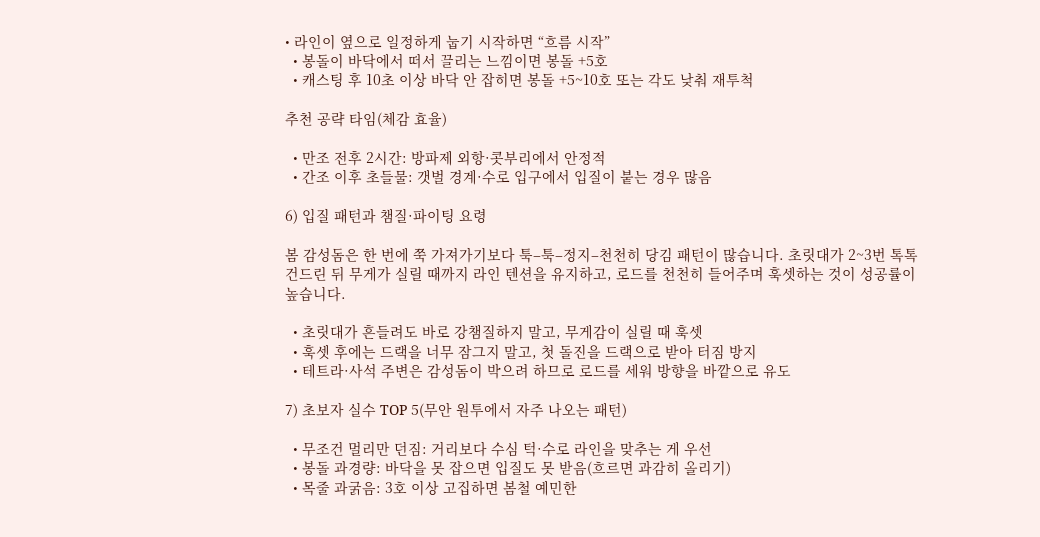• 라인이 옆으로 일정하게 눕기 시작하면 “흐름 시작”
  • 봉돌이 바닥에서 떠서 끌리는 느낌이면 봉돌 +5호
  • 캐스팅 후 10초 이상 바닥 안 잡히면 봉돌 +5~10호 또는 각도 낮춰 재투척

추천 공략 타임(체감 효율)

  • 만조 전후 2시간: 방파제 외항·콧부리에서 안정적
  • 간조 이후 초들물: 갯벌 경계·수로 입구에서 입질이 붙는 경우 많음

6) 입질 패턴과 챔질·파이팅 요령

봄 감성돔은 한 번에 쭉 가져가기보다 툭–툭–정지–천천히 당김 패턴이 많습니다. 초릿대가 2~3번 톡톡 건드린 뒤 무게가 실릴 때까지 라인 텐션을 유지하고, 로드를 천천히 들어주며 훅셋하는 것이 성공률이 높습니다.

  • 초릿대가 흔들려도 바로 강챔질하지 말고, 무게감이 실릴 때 훅셋
  • 훅셋 후에는 드랙을 너무 잠그지 말고, 첫 돌진을 드랙으로 받아 터짐 방지
  • 테트라·사석 주변은 감성돔이 박으려 하므로 로드를 세워 방향을 바깥으로 유도

7) 초보자 실수 TOP 5(무안 원투에서 자주 나오는 패턴)

  • 무조건 멀리만 던짐: 거리보다 수심 턱·수로 라인을 맞추는 게 우선
  • 봉돌 과경량: 바닥을 못 잡으면 입질도 못 받음(흐르면 과감히 올리기)
  • 목줄 과굵음: 3호 이상 고집하면 봄철 예민한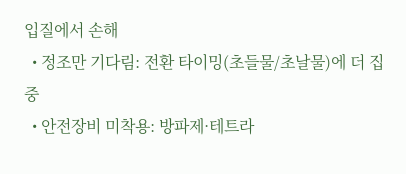입질에서 손해
  • 정조만 기다림: 전환 타이밍(초들물/초날물)에 더 집중
  • 안전장비 미착용: 방파제·테트라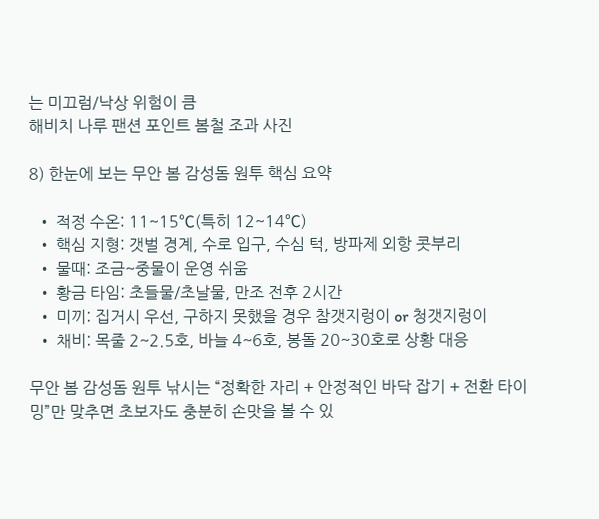는 미끄럼/낙상 위험이 큼
해비치 나루 팬션 포인트 봄철 조과 사진

8) 한눈에 보는 무안 봄 감성돔 원투 핵심 요약

  • 적정 수온: 11~15℃(특히 12~14℃)
  • 핵심 지형: 갯벌 경계, 수로 입구, 수심 턱, 방파제 외항 콧부리
  • 물때: 조금~중물이 운영 쉬움
  • 황금 타임: 초들물/초날물, 만조 전후 2시간
  • 미끼: 집거시 우선, 구하지 못했을 경우 참갯지렁이 or 청갯지렁이
  • 채비: 목줄 2~2.5호, 바늘 4~6호, 봉돌 20~30호로 상황 대응

무안 봄 감성돔 원투 낚시는 “정확한 자리 + 안정적인 바닥 잡기 + 전환 타이밍”만 맞추면 초보자도 충분히 손맛을 볼 수 있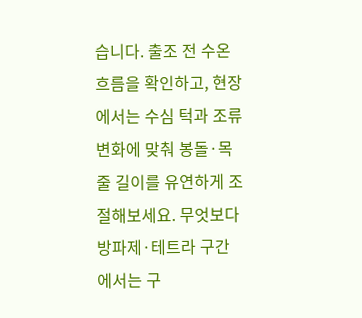습니다. 출조 전 수온 흐름을 확인하고, 현장에서는 수심 턱과 조류 변화에 맞춰 봉돌·목줄 길이를 유연하게 조절해보세요. 무엇보다 방파제·테트라 구간에서는 구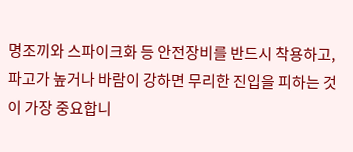명조끼와 스파이크화 등 안전장비를 반드시 착용하고, 파고가 높거나 바람이 강하면 무리한 진입을 피하는 것이 가장 중요합니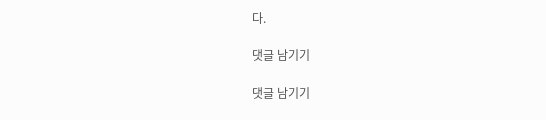다.

댓글 남기기

댓글 남기기